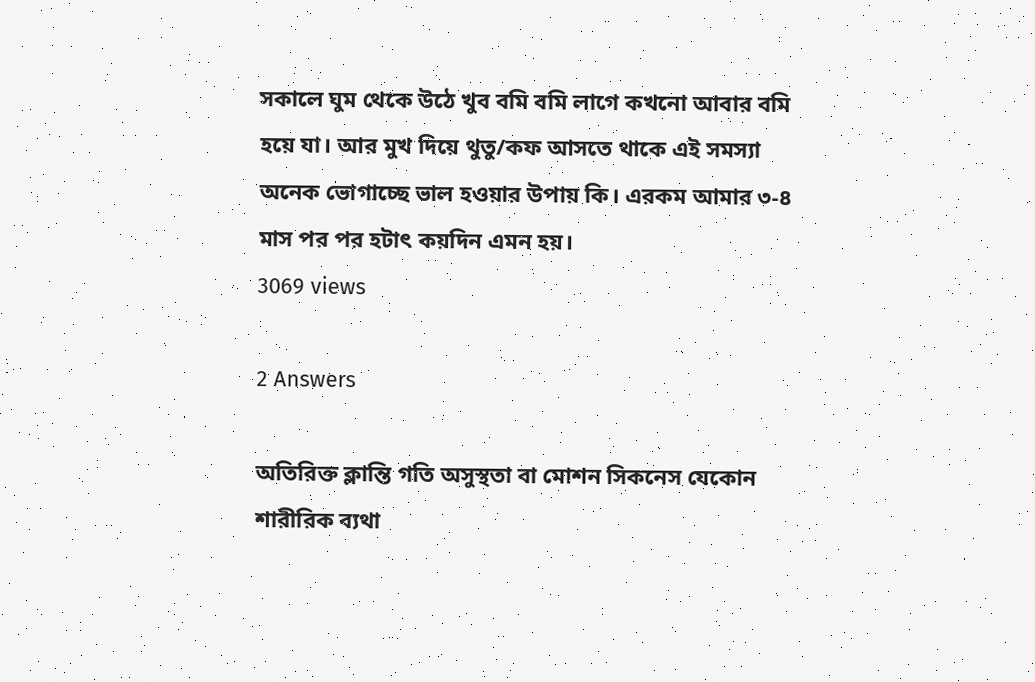সকালে ঘুম থেকে উঠে খুব বমি বমি লাগে কখনো আবার বমি হয়ে যা। আর মুখ দিয়ে থুতু/কফ আসতে থাকে এই সমস্যা অনেক ভোগাচ্ছে ভাল হওয়ার উপায় কি। এরকম আমার ৩-৪ মাস পর পর হটাৎ কয়দিন এমন হয়।
3069 views

2 Answers

অতিরিক্ত ক্লান্তি গতি অসুস্থতা বা মোশন সিকনেস যেকোন শারীরিক ব্যথা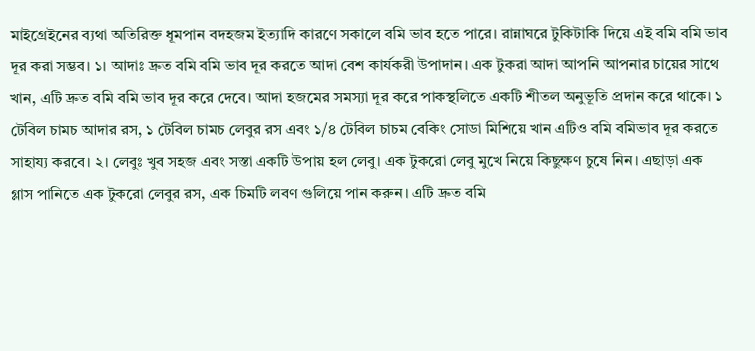মাইগ্রেইনের ব্যথা অতিরিক্ত ধূমপান বদহজম ইত্যাদি কারণে সকালে বমি ভাব হতে পারে। রান্নাঘরে টুকিটাকি দিয়ে এই বমি বমি ভাব দূর করা সম্ভব। ১। আদাঃ দ্রুত বমি বমি ভাব দূর করতে আদা বেশ কার্যকরী উপাদান। এক টুকরা আদা আপনি আপনার চায়ের সাথে খান, এটি দ্রুত বমি বমি ভাব দূর করে দেবে। আদা হজমের সমস্যা দূর করে পাকস্থলিতে একটি শীতল অনুভূতি প্রদান করে থাকে। ১ টেবিল চামচ আদার রস, ১ টেবিল চামচ লেবুর রস এবং ১/৪ টেবিল চাচম বেকিং সোডা মিশিয়ে খান এটিও বমি বমিভাব দূর করতে সাহায্য করবে। ২। লেবুঃ খুব সহজ এবং সস্তা একটি উপায় হল লেবু। এক টুকরো লেবু মুখে নিয়ে কিছুক্ষণ চুষে নিন। এছাড়া এক গ্লাস পানিতে এক টুকরো লেবুর রস, এক চিমটি লবণ গুলিয়ে পান করুন। এটি দ্রুত বমি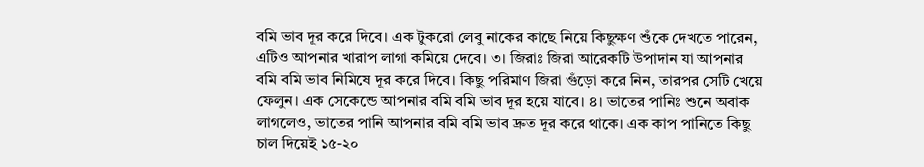বমি ভাব দূর করে দিবে। এক টুকরো লেবু নাকের কাছে নিয়ে কিছুক্ষণ শুঁকে দেখতে পারেন, এটিও আপনার খারাপ লাগা কমিয়ে দেবে। ৩। জিরাঃ জিরা আরেকটি উপাদান যা আপনার বমি বমি ভাব নিমিষে দূর করে দিবে। কিছু পরিমাণ জিরা গুঁড়ো করে নিন, তারপর সেটি খেয়ে ফেলুন। এক সেকেন্ডে আপনার বমি বমি ভাব দূর হয়ে যাবে। ৪। ভাতের পানিঃ শুনে অবাক লাগলেও, ভাতের পানি আপনার বমি বমি ভাব দ্রুত দূর করে থাকে। এক কাপ পানিতে কিছু চাল দিয়েই ১৫-২০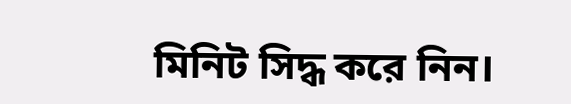মিনিট সিদ্ধ করে নিন।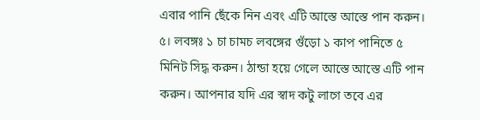এবার পানি ছেঁকে নিন এবং এটি আস্তে আস্তে পান করুন। ৫। লবঙ্গঃ ১ চা চামচ লবঙ্গের গুঁড়ো ১ কাপ পানিতে ৫ মিনিট সিদ্ধ করুন। ঠান্ডা হয়ে গেলে আস্তে আস্তে এটি পান করুন। আপনার যদি এর স্বাদ কটু লাগে তবে এর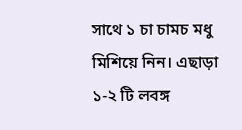সাথে ১ চা চামচ মধু মিশিয়ে নিন। এছাড়া ১-২ টি লবঙ্গ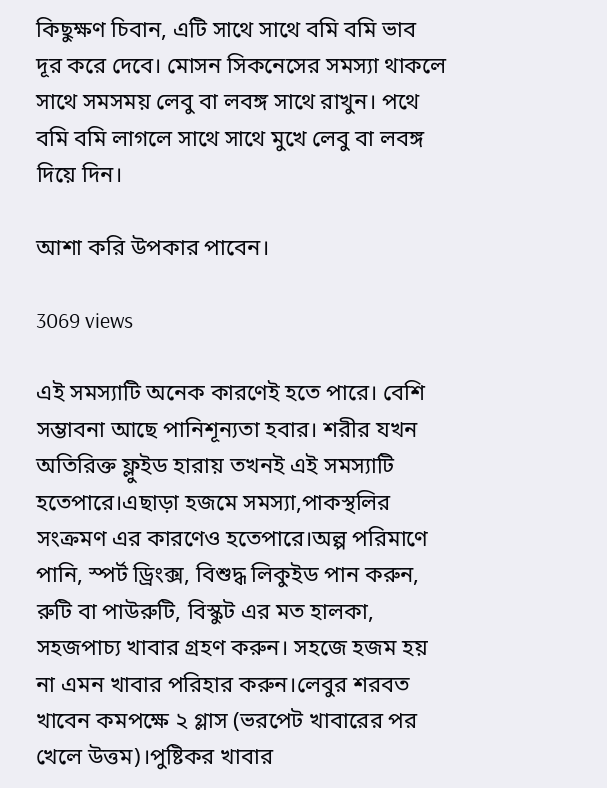কিছুক্ষণ চিবান, এটি সাথে সাথে বমি বমি ভাব দূর করে দেবে। মোসন সিকনেসের সমস্যা থাকলে সাথে সমসময় লেবু বা লবঙ্গ সাথে রাখুন। পথে বমি বমি লাগলে সাথে সাথে মুখে লেবু বা লবঙ্গ দিয়ে দিন।

আশা করি উপকার পাবেন।

3069 views

এই সমস্যাটি অনেক কারণেই হতে পারে। বেশি সম্ভাবনা আছে পানিশূন্যতা হবার। শরীর যখন অতিরিক্ত ফ্লুইড হারায় তখনই এই সমস্যাটি হতেপারে।এছাড়া হজমে সমস্যা,পাকস্থলির সংক্রমণ এর কারণেও হতেপারে।অল্প পরিমাণে পানি, স্পর্ট ড্রিংক্স, বিশুদ্ধ লিকুইড পান করুন, রুটি বা পাউরুটি, বিস্কুট এর মত হালকা, সহজপাচ্য খাবার গ্রহণ করুন। সহজে হজম হয় না এমন খাবার পরিহার করুন।লেবুর শরবত খাবেন কমপক্ষে ২ গ্লাস (ভরপেট খাবারের পর খেলে উত্তম)।পুষ্টিকর খাবার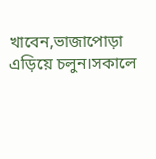খাবেন,ভাজাপোড়া এড়িয়ে চলুন।সকালে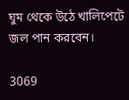ঘুম থেকে উঠে খালিপেটে জল পান করবেন।

3069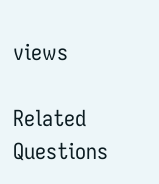views

Related Questions